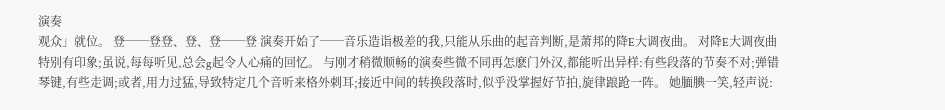演奏
观众」就位。 登──登登、登、登──登 演奏开始了──音乐造诣极差的我,只能从乐曲的起音判断,是萧邦的降E大调夜曲。 对降E大调夜曲特别有印象;虽说,每每听见,总会g起令人心痛的回忆。 与刚才稍微顺畅的演奏些微不同再怎麽门外汉,都能听出异样:有些段落的节奏不对;弹错琴键,有些走调;或者,用力过猛,导致特定几个音听来格外刺耳;接近中间的转换段落时,似乎没掌握好节拍,旋律踉跄一阵。 她腼腆一笑,轻声说: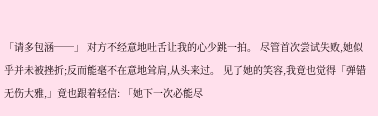「请多包涵──」 对方不经意地吐舌让我的心少跳一拍。 尽管首次尝试失败,她似乎并未被挫折;反而能毫不在意地耸肩,从头来过。 见了她的笑容,我竟也觉得「弹错无伤大雅,」竟也跟着轻信: 「她下一次必能尽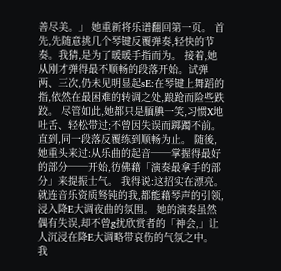善尽美。」 她重新将乐谱翻回第一页。 首先,先随意挑几个琴键反覆弹奏,轻快的节奏。我猜,是为了暖暖手指而为。 接着,她从刚才弹得最不顺畅的段落开始。试弹两、三次,仍未见明显起sE:在琴键上舞蹈的指,依然在最困难的转调之处,踉跄而险些跌跤。 尽管如此,她都只是腼腆一笑,习惯X地吐舌、轻松带过;不曾因失误而踯躅不前。直到,同一段落反覆练到顺畅为止。 随後,她重头来过:从乐曲的起音──掌握得最好的部分──开始,彷佛藉「演奏最拿手的部分」来提振士气。 我得说:这招实在漂亮。就连音乐资质驽钝的我,都能藉琴声的引领,浸入降E大调夜曲的氛围。 她的演奏虽然偶有失误,却不曾g扰欣赏者的「神会,」让人沉浸在降E大调略带哀伤的气氛之中。 我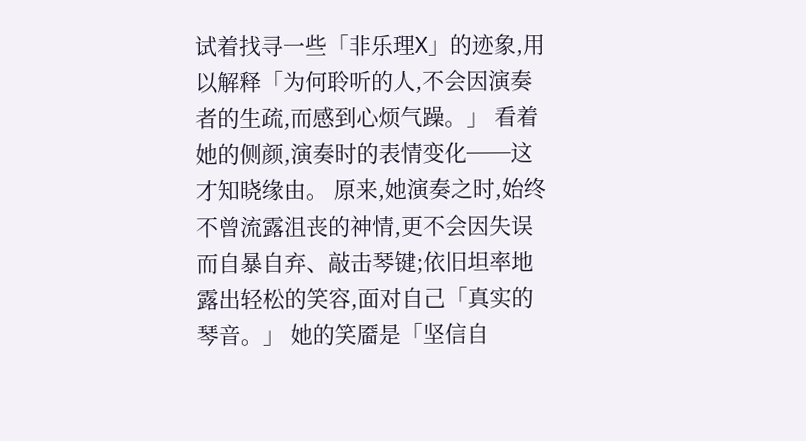试着找寻一些「非乐理X」的迹象,用以解释「为何聆听的人,不会因演奏者的生疏,而感到心烦气躁。」 看着她的侧颜,演奏时的表情变化──这才知晓缘由。 原来,她演奏之时,始终不曾流露沮丧的神情,更不会因失误而自暴自弃、敲击琴键;依旧坦率地露出轻松的笑容,面对自己「真实的琴音。」 她的笑靥是「坚信自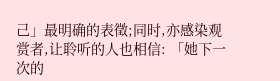己」最明确的表徵;同时,亦感染观赏者,让聆听的人也相信: 「她下一次的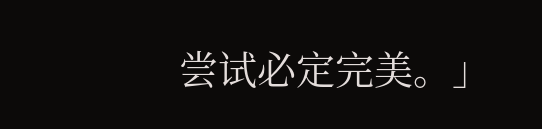尝试必定完美。」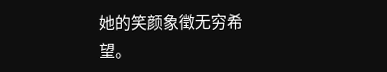她的笑颜象徵无穷希望。